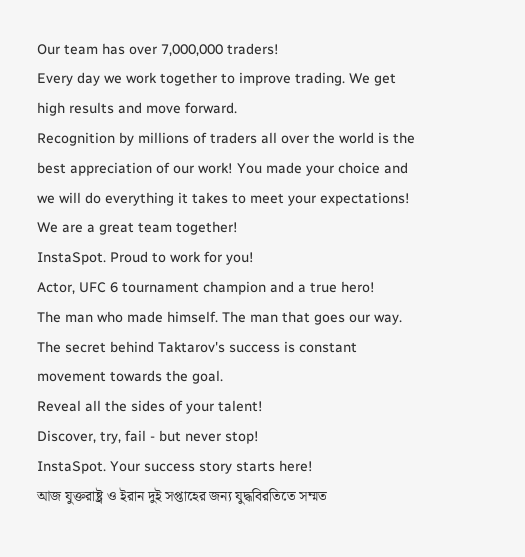Our team has over 7,000,000 traders!
Every day we work together to improve trading. We get high results and move forward.
Recognition by millions of traders all over the world is the best appreciation of our work! You made your choice and we will do everything it takes to meet your expectations!
We are a great team together!
InstaSpot. Proud to work for you!
Actor, UFC 6 tournament champion and a true hero!
The man who made himself. The man that goes our way.
The secret behind Taktarov's success is constant movement towards the goal.
Reveal all the sides of your talent!
Discover, try, fail - but never stop!
InstaSpot. Your success story starts here!
আজ যুক্তরাষ্ট্র ও ইরান দুই সপ্তাহের জন্য যুদ্ধবিরতিতে সম্মত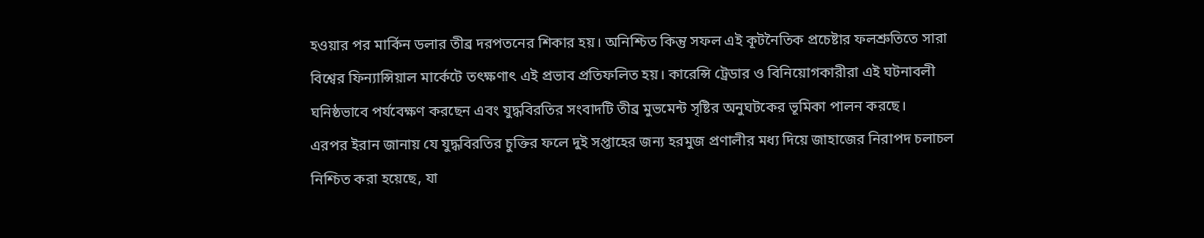হওয়ার পর মার্কিন ডলার তীব্র দরপতনের শিকার হয়। অনিশ্চিত কিন্তু সফল এই কূটনৈতিক প্রচেষ্টার ফলশ্রুতিতে সারা বিশ্বের ফিন্যান্সিয়াল মার্কেটে তৎক্ষণাৎ এই প্রভাব প্রতিফলিত হয়। কারেন্সি ট্রেডার ও বিনিয়োগকারীরা এই ঘটনাবলী ঘনিষ্ঠভাবে পর্যবেক্ষণ করছেন এবং যুদ্ধবিরতির সংবাদটি তীব্র মুভমেন্ট সৃষ্টির অনুঘটকের ভূমিকা পালন করছে।
এরপর ইরান জানায় যে যুদ্ধবিরতির চুক্তির ফলে দুই সপ্তাহের জন্য হরমুজ প্রণালীর মধ্য দিয়ে জাহাজের নিরাপদ চলাচল নিশ্চিত করা হয়েছে, যা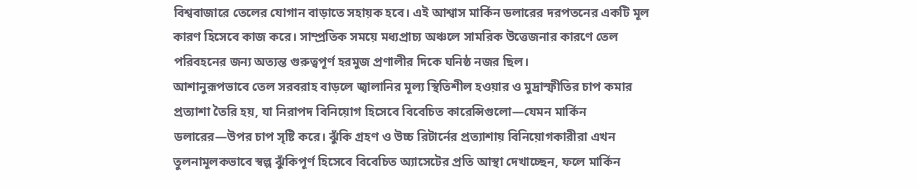বিশ্ববাজারে তেলের যোগান বাড়াতে সহায়ক হবে। এই আশ্বাস মার্কিন ডলারের দরপতনের একটি মূল কারণ হিসেবে কাজ করে। সাম্প্রতিক সময়ে মধ্যপ্রাচ্য অঞ্চলে সামরিক উত্তেজনার কারণে তেল পরিবহনের জন্য অত্যন্ত গুরুত্বপূর্ণ হরমুজ প্রণালীর দিকে ঘনিষ্ঠ নজর ছিল।
আশানুরূপভাবে তেল সরবরাহ বাড়লে জ্বালানির মূল্য স্থিতিশীল হওয়ার ও মুদ্রাস্ফীতির চাপ কমার প্রত্যাশা তৈরি হয়, যা নিরাপদ বিনিয়োগ হিসেবে বিবেচিত কারেন্সিগুলো—যেমন মার্কিন ডলারের—উপর চাপ সৃষ্টি করে। ঝুঁকি গ্রহণ ও উচ্চ রিটার্নের প্রত্যাশায় বিনিয়োগকারীরা এখন তুলনামূলকভাবে স্বল্প ঝুঁকিপূর্ণ হিসেবে বিবেচিত অ্যাসেটের প্রতি আস্থা দেখাচ্ছেন, ফলে মার্কিন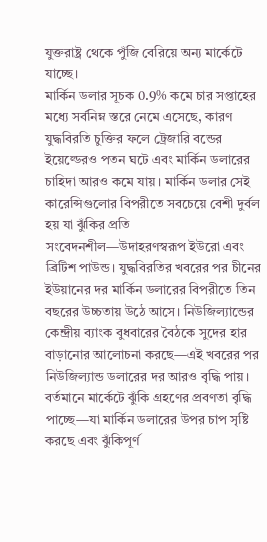যুক্তরাষ্ট্র থেকে পুঁজি বেরিয়ে অন্য মার্কেটে যাচ্ছে।
মার্কিন ডলার সূচক 0.9% কমে চার সপ্তাহের মধ্যে সর্বনিম্ন স্তরে নেমে এসেছে, কারণ যুদ্ধবিরতি চুক্তির ফলে ট্রেজারি বন্ডের ইয়েল্ডেরও পতন ঘটে এবং মার্কিন ডলারের চাহিদা আরও কমে যায়। মার্কিন ডলার সেই কারেন্সিগুলোর বিপরীতে সবচেয়ে বেশী দুর্বল হয় যা ঝুঁকির প্রতি সংবেদনশীল—উদাহরণস্বরূপ ইউরো এবং ব্রিটিশ পাউন্ড। যুদ্ধবিরতির খবরের পর চীনের ইউয়ানের দর মার্কিন ডলারের বিপরীতে তিন বছরের উচ্চতায় উঠে আসে। নিউজিল্যান্ডের কেন্দ্রীয় ব্যাংক বুধবারের বৈঠকে সুদের হার বাড়ানোর আলোচনা করছে—এই খবরের পর নিউজিল্যান্ড ডলারের দর আরও বৃদ্ধি পায়।
বর্তমানে মার্কেটে ঝুঁকি গ্রহণের প্রবণতা বৃদ্ধি পাচ্ছে—যা মার্কিন ডলারের উপর চাপ সৃষ্টি করছে এবং ঝুঁকিপূর্ণ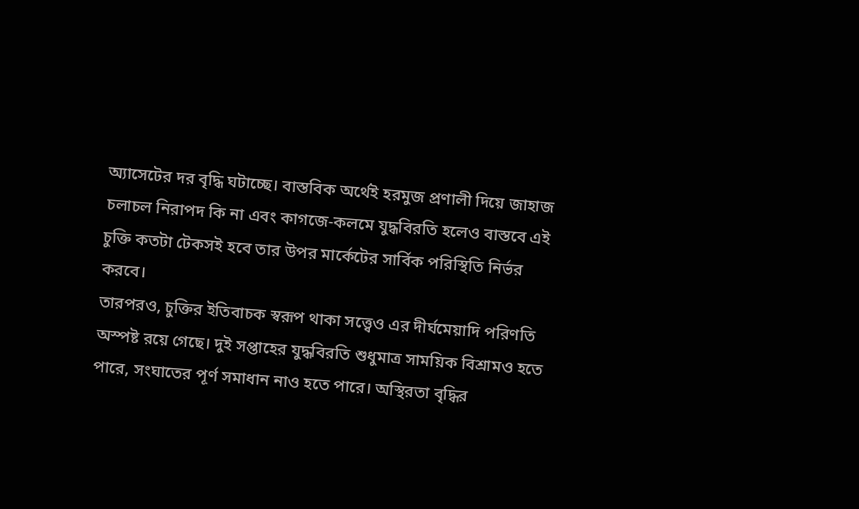অ্যাসেটের দর বৃদ্ধি ঘটাচ্ছে। বাস্তবিক অর্থেই হরমুজ প্রণালী দিয়ে জাহাজ চলাচল নিরাপদ কি না এবং কাগজে-কলমে যুদ্ধবিরতি হলেও বাস্তবে এই চুক্তি কতটা টেকসই হবে তার উপর মার্কেটের সার্বিক পরিস্থিতি নির্ভর করবে।
তারপরও, চুক্তির ইতিবাচক স্বরূপ থাকা সত্ত্বেও এর দীর্ঘমেয়াদি পরিণতি অস্পষ্ট রয়ে গেছে। দুই সপ্তাহের যুদ্ধবিরতি শুধুমাত্র সাময়িক বিশ্রামও হতে পারে, সংঘাতের পূর্ণ সমাধান নাও হতে পারে। অস্থিরতা বৃদ্ধির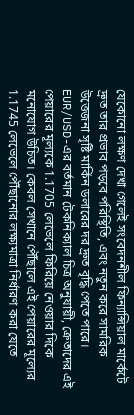যেকোনো লক্ষণ দেখা গেলেই সংবেদনশীল ফিন্যান্সিয়াল মার্কেটে দ্রুত তার প্রভাব পড়বে পরিস্থিতি, এবং নতুন করে সামরিক উত্তেজনা সৃষ্টি মার্কিন ডলারের দর দ্রুত বৃদ্ধি পেতে পারে।
EUR/USD-এর বর্তমান টেকনিক্যাল চিত্র অনুযায়ী, ক্রেতাদের এই পেয়ারের মূল্যকে 1.1705 লেভেলে ফিরিয়ে নেওয়ার দিকে মনোযোগ উচিত। কেবল সেখানে পৌঁছালে এই পেয়ারের মূল্যের 1.1745 লেভেলে পৌঁছানোর লক্ষ্যমাত্রা নির্ধারণ করা যেতে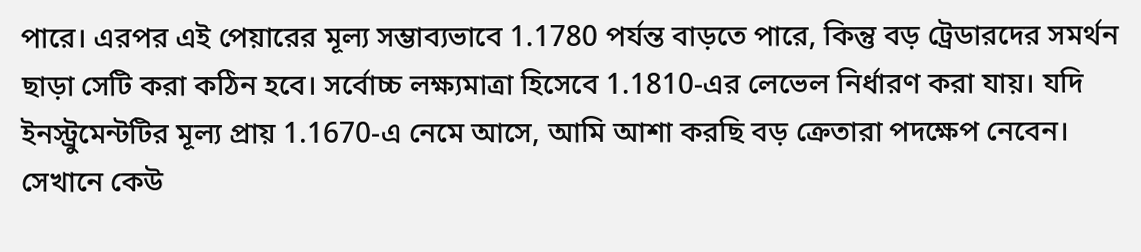পারে। এরপর এই পেয়ারের মূল্য সম্ভাব্যভাবে 1.1780 পর্যন্ত বাড়তে পারে, কিন্তু বড় ট্রেডারদের সমর্থন ছাড়া সেটি করা কঠিন হবে। সর্বোচ্চ লক্ষ্যমাত্রা হিসেবে 1.1810-এর লেভেল নির্ধারণ করা যায়। যদি ইনস্ট্রুমেন্টটির মূল্য প্রায় 1.1670-এ নেমে আসে, আমি আশা করছি বড় ক্রেতারা পদক্ষেপ নেবেন। সেখানে কেউ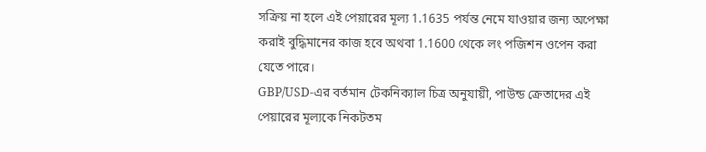সক্রিয় না হলে এই পেয়ারের মূল্য 1.1635 পর্যন্ত নেমে যাওয়ার জন্য অপেক্ষা করাই বুদ্ধিমানের কাজ হবে অথবা 1.1600 থেকে লং পজিশন ওপেন করা যেতে পারে।
GBP/USD-এর বর্তমান টেকনিক্যাল চিত্র অনুযায়ী, পাউন্ড ক্রেতাদের এই পেয়ারের মূল্যকে নিকটতম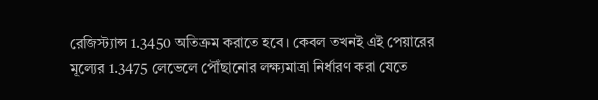রেজিস্ট্যান্স 1.3450 অতিক্রম করাতে হবে। কেবল তখনই এই পেয়ারের মূল্যের 1.3475 লেভেলে পৌঁছানোর লক্ষ্যমাত্রা নির্ধারণ করা যেতে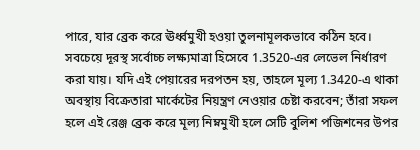পারে, যার ব্রেক করে ঊর্ধ্বমুখী হওয়া তুলনামূলকভাবে কঠিন হবে। সবচেয়ে দূরস্থ সর্বোচ্চ লক্ষ্যমাত্রা হিসেবে 1.3520-এর লেভেল নির্ধারণ করা যায়। যদি এই পেয়ারের দরপতন হয়, তাহলে মূল্য 1.3420-এ থাকা অবস্থায় বিক্রেতারা মার্কেটের নিয়ন্ত্রণ নেওয়ার চেষ্টা করবেন; তাঁরা সফল হলে এই রেঞ্জ ব্রেক করে মূল্য নিম্নমুখী হলে সেটি বুলিশ পজিশনের উপর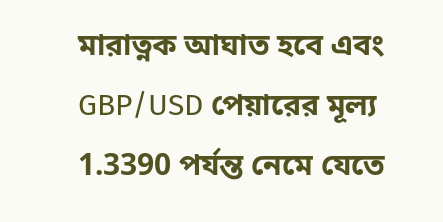মারাত্নক আঘাত হবে এবং GBP/USD পেয়ারের মূল্য 1.3390 পর্যন্ত নেমে যেতে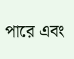পারে এবং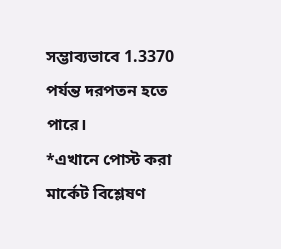সম্ভাব্যভাবে 1.3370 পর্যন্ত দরপতন হতে পারে।
*এখানে পোস্ট করা মার্কেট বিশ্লেষণ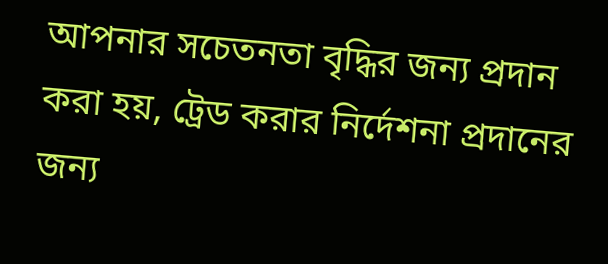আপনার সচেতনতা বৃদ্ধির জন্য প্রদান করা হয়, ট্রেড করার নির্দেশনা প্রদানের জন্য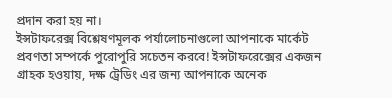প্রদান করা হয় না।
ইন্সটাফরেক্স বিশ্লেষণমূলক পর্যালোচনাগুলো আপনাকে মার্কেট প্রবণতা সম্পর্কে পুরোপুরি সচেতন করবে! ইন্সটাফরেক্সের একজন গ্রাহক হওয়ায়, দক্ষ ট্রেডিং এর জন্য আপনাকে অনেক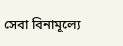সেবা বিনামূল্যে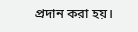প্রদান করা হয়।